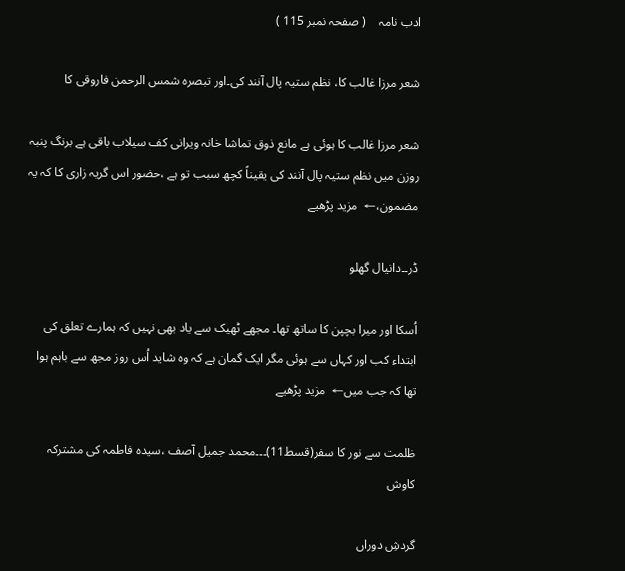ادب نامہ    ( صفحہ نمبر 115 )

شعر مرزا غالب کا، نظم ستیہ پال آنند کی۔اور تبصرہ شمس الرحمن فاروقی کا

شعر مرزا غالب کا ہوئی ہے مانع ذوق تماشا خانہ ویرانی کف سیلاب باقی ہے برنگ پنبہ روزن میں نظم ستیہ پال آنند کی یقیناً کچھ سبب تو ہے ،حضور اس گریہ زاری کا کہ یہ مضمون،←  مزید پڑھیے

ڈر۔۔دانیال گھلو

اُسکا اور میرا بچپن کا ساتھ تھا۔ مجھے ٹھیک سے یاد بھی نہیں کہ ہمارے تعلق کی ابتداء کب اور کہاں سے ہوئی مگر ایک گمان ہے کہ وہ شاید اُس روز مجھ سے باہم ہوا تھا کہ جب میں←  مزید پڑھیے

ظلمت سے نور کا سفر(قسط11)۔۔۔محمد جمیل آصف ،سیدہ فاطمہ کی مشترکہ کاوش

گردشِ دوراں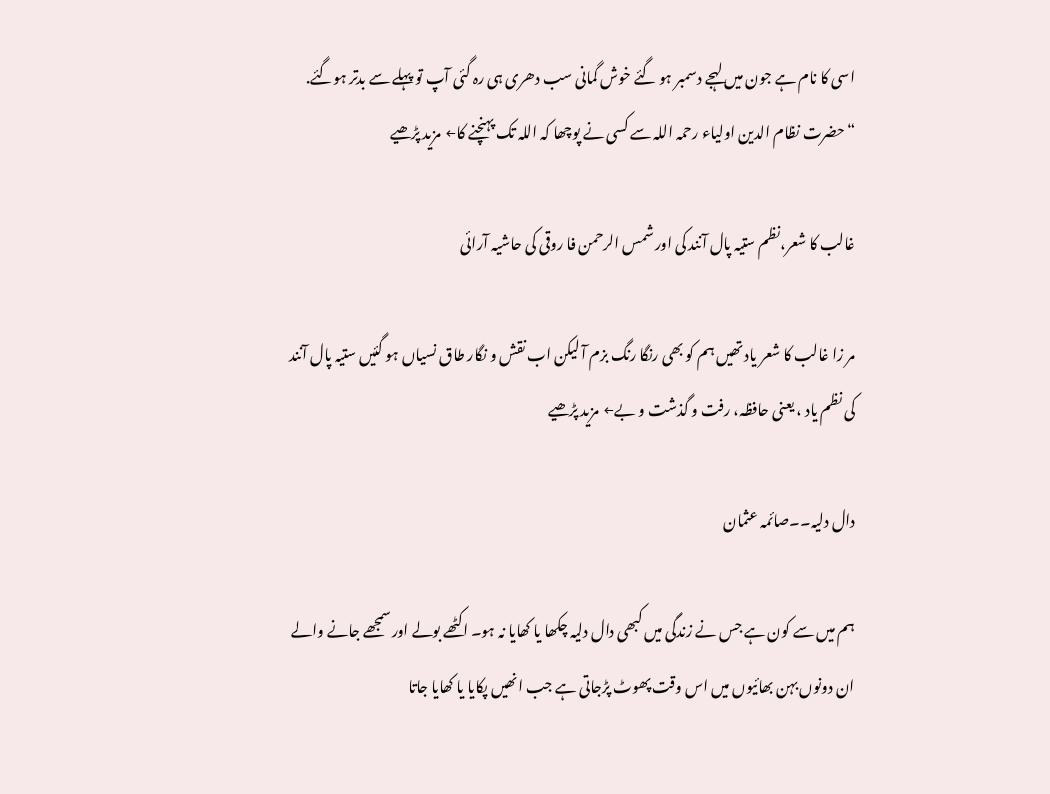اسی کا نام ہے جون میں لہجے دسمبر ہو گئے خوش گمانی سب دھری ہی رہ گئی آپ تو پہلے سے بدتر ہوگئے. “حضرت نظام الدین اولیاء رحمہ اللہ سے کسی نے پوچھا کہ اللہ تک پہنچنے کا←  مزید پڑھیے

غالب کا شعر،نظم ستیہ پال آنند کی اور شمس الرحمن فا روقی کی حاشیہ آرائی

مر زا غالب کا شعر یاد تھیں ہم کو بھی رنگا رنگ بزم آ لیکن اب نقش و نگار طاق نسیاں ہو گئیں ستیہ پال آنند کی نظم یاد ، یعنی حافظہ، رفت و گذشت و بے←  مزید پڑھیے

دال دلیہ۔۔صائمہ عثمان

ہم میں سے کون ہے جس نے زندگی میں کبھی دال دلیہ چکھا یا کھایا نہ ہو۔ اکٹھے بولے اور سمجھے جانے والے ان دونوں بہن بھائیوں میں اس وقت پھوٹ پڑجاتی ہے جب انھیں پکایا یا کھایا جاتا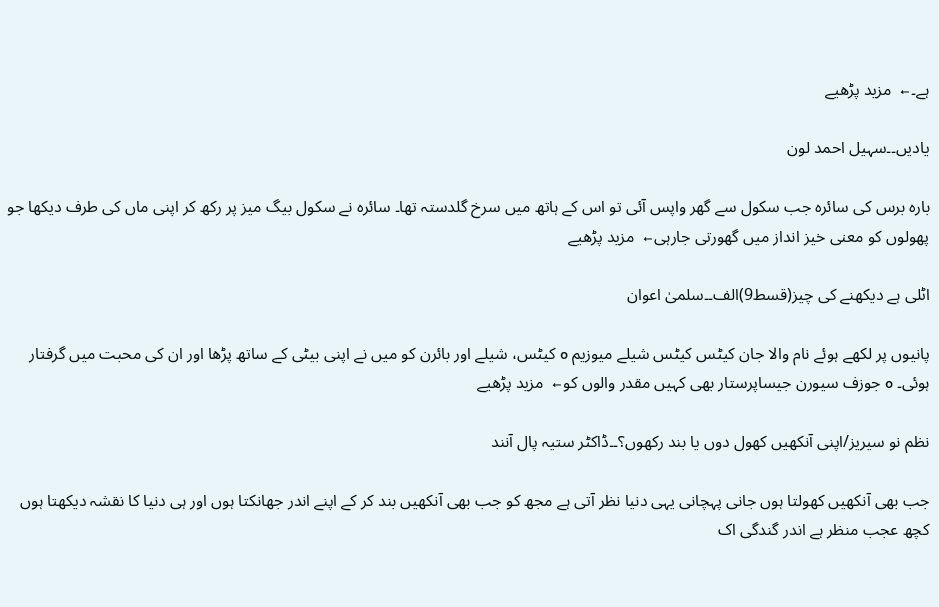ہے۔←  مزید پڑھیے

یادیں۔۔سہیل احمد لون

بارہ برس کی سائرہ جب سکول سے گھر واپس آئی تو اس کے ہاتھ میں سرخ گلدستہ تھا۔ سائرہ نے سکول بیگ میز پر رکھ کر اپنی ماں کی طرف دیکھا جو پھولوں کو معنی خیز انداز میں گھورتی جارہی←  مزید پڑھیے

اٹلی ہے دیکھنے کی چیز(قسط9)الف۔۔سلمیٰ اعوان

پانیوں پر لکھے ہوئے نام والا جان کیٹس کیٹس شیلے میوزیم o کیٹس، شیلے اور بائرن کو میں نے اپنی بیٹی کے ساتھ پڑھا اور ان کی محبت میں گرفتار ہوئی۔ o جوزف سیورن جیساپرستار بھی کہیں مقدر والوں کو←  مزید پڑھیے

نظم نو سیریز/اپنی آنکھیں کھول دوں یا بند رکھوں؟۔۔ڈاکٹر ستیہ پال آنند

جب بھی آنکھیں کھولتا ہوں جانی پہچانی یہی دنیا نظر آتی ہے مجھ کو جب بھی آنکھیں بند کر کے اپنے اندر جھانکتا ہوں اور ہی دنیا کا نقشہ دیکھتا ہوں کچھ عجب منظر ہے اندر گندگی اک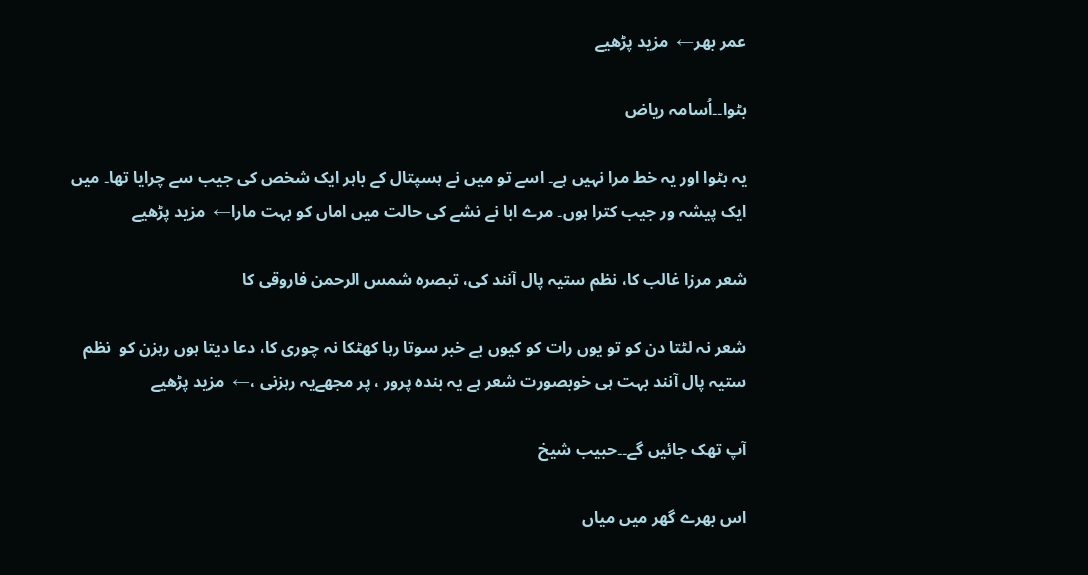عمر بھر←  مزید پڑھیے

بٹوا۔۔اُسامہ ریاض

یہ بٹوا اور یہ خط مرا نہیں ہے۔ اسے تو میں نے ہسپتال کے باہر ایک شخص کی جیب سے چرایا تھا۔ میں ایک پیشہ ور جیب کترا ہوں۔ مرے ابا نے نشے کی حالت میں اماں کو بہت مارا←  مزید پڑھیے

شعر مرزا غالب کا، نظم ستیہ پال آنند کی، تبصرہ شمس الرحمن فاروقی کا

شعر نہ لٹتا دن کو تو یوں رات کو کیوں بے خبر سوتا رہا کھٹکا نہ چوری کا، دعا دیتا ہوں رہزن کو  نظم ستیہ پال آنند بہت ہی خوبصورت شعر ہے یہ بندہ پرور ، پر مجھےیہ رہزنی ،←  مزید پڑھیے

آپ تھک جائیں گے۔۔حبیب شیخ

اس بھرے گھر میں میاں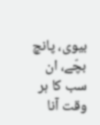بیوی، پانچ بچّے، ان سب کا ہر وقت آنا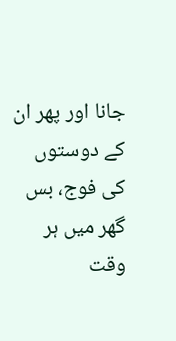جانا اور پھر ان کے دوستوں کی فوج، بس گھر میں ہر وقت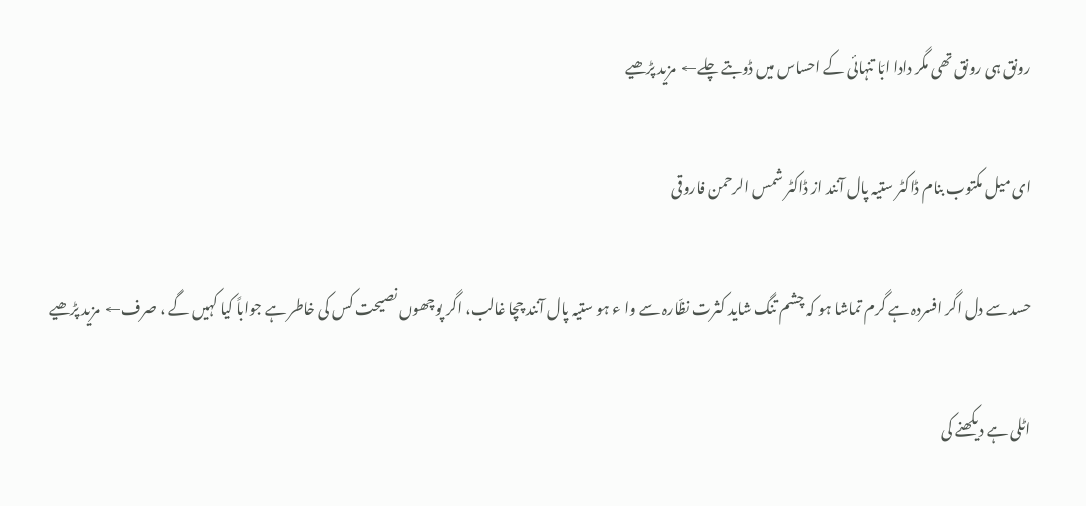رونق ہی رونق تھی مگر دادا ابّا تنہائی کے احساس میں ڈوبتے چلے←  مزید پڑھیے

ای میل مکتوب بنام ڈاکٹر ستیہ پال آنند از ڈاکٹر شمس الرحمن فاروقی

حسد سے دل اگر افسردہ ہے گرم تماشا ہو کہ چشم تنگ شاید کثرت نظّارہ سے وا ء ہو ستیہ پال آنند چچا غالب، اگر پوچھوں نصیحت کس کی خاطر ہے جواباً کیا کہیں گے ، صرف←  مزید پڑھیے

اٹلی ہے دیکھنے کی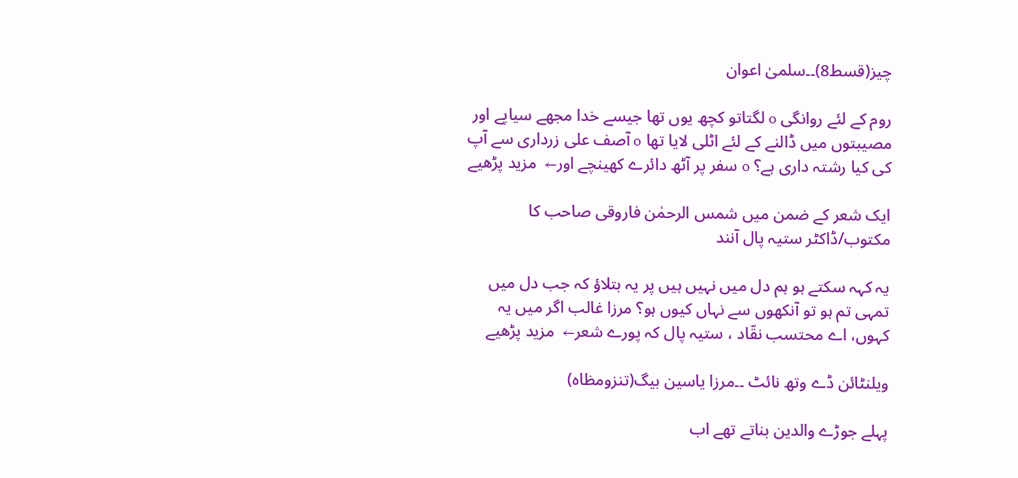چیز(قسط8)۔۔سلمیٰ اعوان

روم کے لئے روانگی o لگتاتو کچھ یوں تھا جیسے خدا مجھے سیاپے اور مصیبتوں میں ڈالنے کے لئے اٹلی لایا تھا o آصف علی زرداری سے آپ کی کیا رشتہ داری ہے؟ o سفر پر آٹھ دائرے کھینچے اور←  مزید پڑھیے

ایک شعر کے ضمن میں شمس الرحمٰن فاروقی صاحب کا مکتوب/ڈاکٹر ستیہ پال آنند

یہ کہہ سکتے ہو ہم دل میں نہیں ہیں پر یہ بتلاؤ کہ جب دل میں تمہی تم ہو تو آنکھوں سے نہاں کیوں ہو؟ مرزا غالب اگر میں یہ کہوں، اے محتسب نقّاد ، ستیہ پال کہ پورے شعر←  مزید پڑھیے

ویلنٹائن ڈے وتھ نائٹ ۔۔مرزا یاسین بیگ(تنزومظاہ)

پہلے جوڑے والدین بناتے تھے اب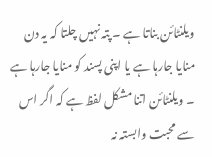ویلنٹائن بناتا ہے ۔ پتہ نہیں چلتا کہ یہ دن منایا جارہا ہے یا اپنی پسند کو منایا جارہا ہے ۔ ویلنٹائن اتنا مشکل لفظ ہے کہ اگر اس سے محبت وابستہ نہ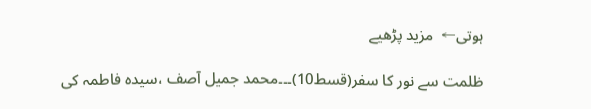ہوتی←  مزید پڑھیے

ظلمت سے نور کا سفر(قسط10)۔۔۔محمد جمیل آصف ،سیدہ فاطمہ کی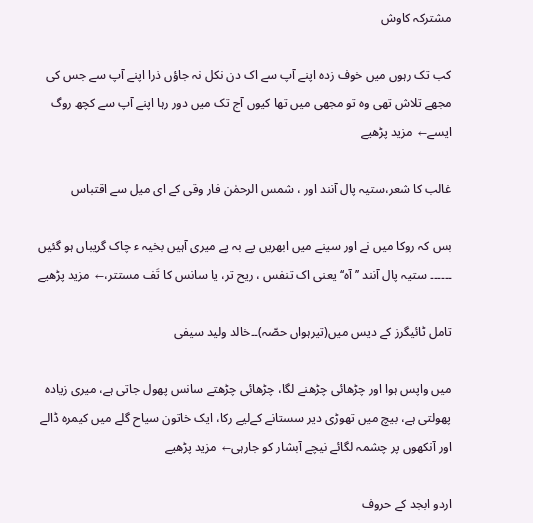مشترکہ کاوش

کب تک رہوں میں خوف زدہ اپنے آپ سے اک دن نکل نہ جاؤں ذرا اپنے آپ سے جس کی مجھے تلاش تھی وہ تو مجھی میں تھا کیوں آج تک میں دور رہا اپنے آپ سے کچھ روگ ایسے←  مزید پڑھیے

غالب کا شعر،ستیہ پال آنند اور ، شمس الرحمٰن فار وقی کے ای میل سے اقتباس

بس کہ روکا میں نے اور سینے میں ابھریں پے بہ پے میری آہیں بخیہ ء چاک گریباں ہو گئیں ۔۔۔۔۔۔ ستیہ پال آنند ’’ آہ‘‘ یعنی اک تنفس ، ریح تر، یا سانس کا تَف مستتر،←  مزید پڑھیے

تامل ٹائیگرز کے دیس میں(تیرہواں حصّہ)۔۔خالد ولید سیفی

میں واپس ہوا اور چڑھائی چڑھنے لگا، چڑھائی چڑھتے سانس پھول جاتی ہے، میری زیادہ پھولتی ہے، بیچ میں تھوڑی دیر سستانے کےلیے رکا، ایک خاتون سیاح گلے میں کیمرہ ڈالے اور آنکھوں پر چشمہ لگائے نیچے آبشار کو جارہی←  مزید پڑھیے

اردو ابجد کے حروف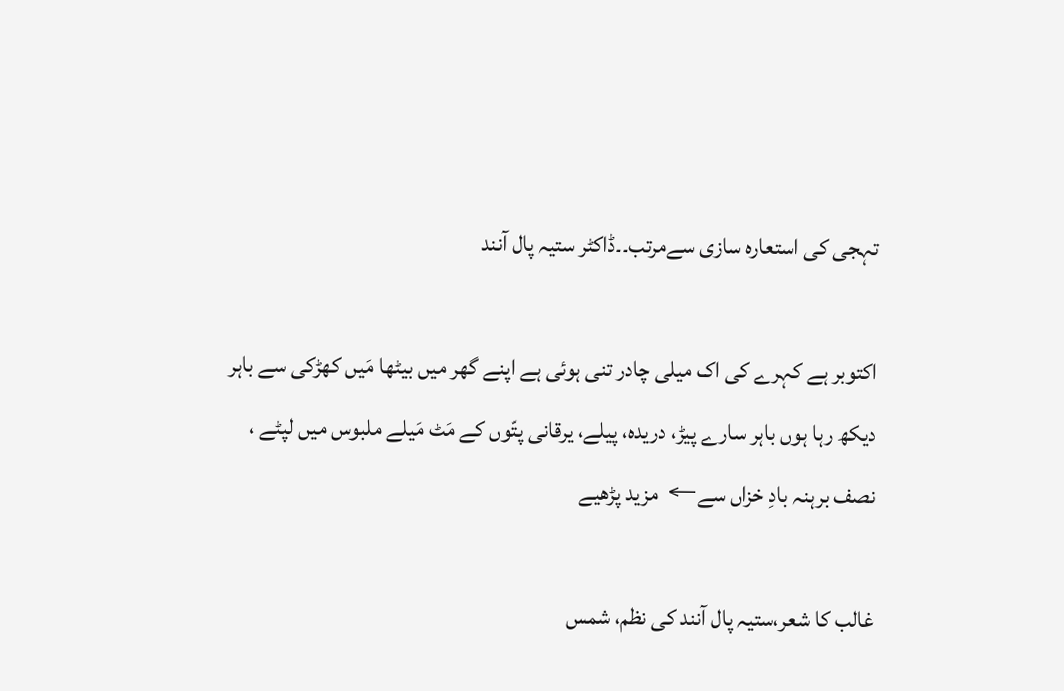تہجی کی استعارہ سازی سےمرتب۔۔ڈاکٹر ستیہ پال آنند

اکتوبر ہے کہرے کی اک میلی چادر تنی ہوئی ہے اپنے گھر میں بیٹھا مَیں کھڑکی سے باہر دیکھ رہا ہوں باہر سارے پیڑ، دریدہ، پیلے، یرقانی پتّوں کے مَٹ مَیلے ملبوس میں لپٹے ، نصف برہنہ بادِ خزاں سے←  مزید پڑھیے

غالب کا شعر،ستیہ پال آنند کی نظم، شمس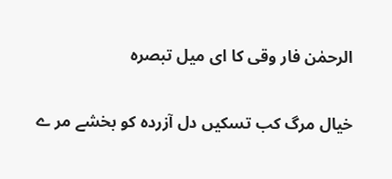الرحمٰن فار وقی کا ای میل تبصرہ

خیال مرگ کب تسکیں دل آزردہ کو بخشے مر ے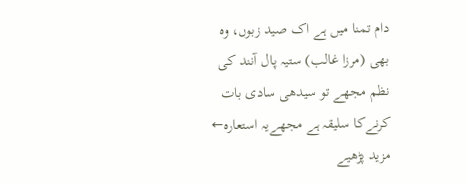دام تمنا میں ہے اک صید زبوں، وہ بھی (مرزا غالب) ستیہ پال آنند کی نظم مجھے تو سیدھی سادی بات کرنےکا سلیقہ ہے مجھےیہ استعارہ←  مزید پڑھیے